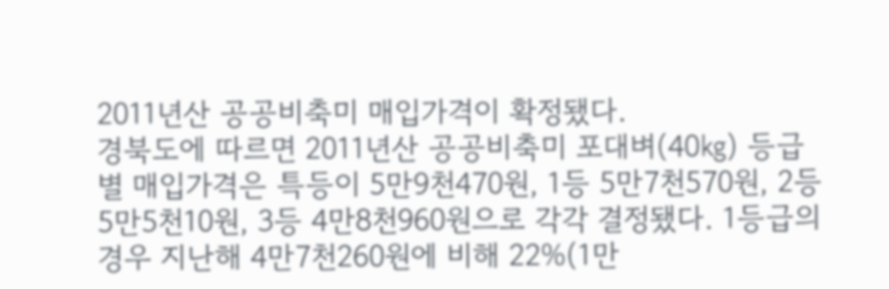2011년산 공공비축미 매입가격이 확정됐다.
경북도에 따르면 2011년산 공공비축미 포대벼(40㎏) 등급별 매입가격은 특등이 5만9천470원, 1등 5만7천570원, 2등 5만5천10원, 3등 4만8천960원으로 각각 결정됐다. 1등급의 경우 지난해 4만7천260원에 비해 22%(1만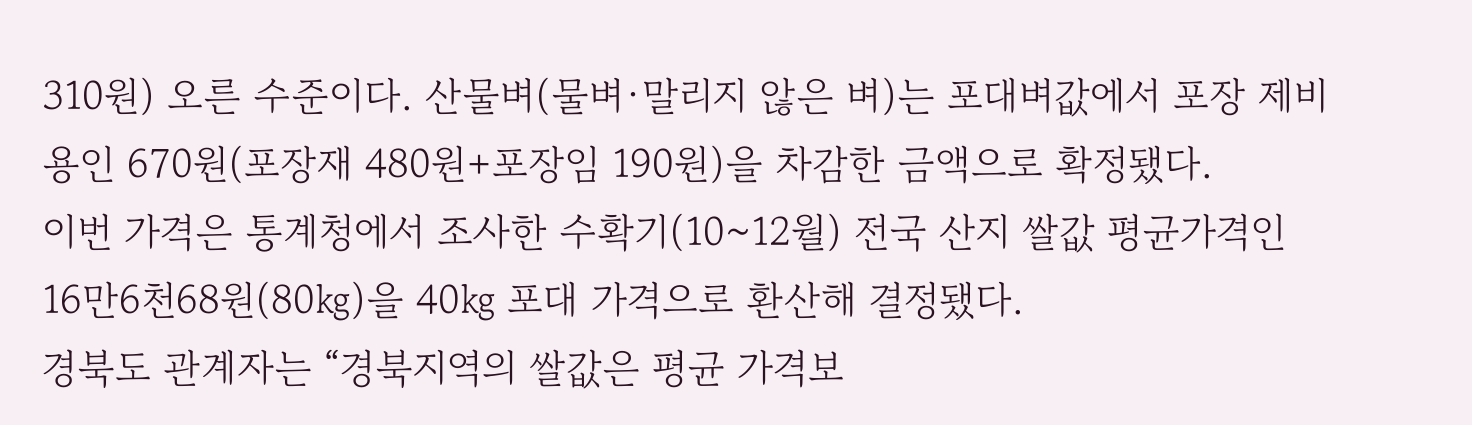310원) 오른 수준이다. 산물벼(물벼·말리지 않은 벼)는 포대벼값에서 포장 제비용인 670원(포장재 480원+포장임 190원)을 차감한 금액으로 확정됐다.
이번 가격은 통계청에서 조사한 수확기(10~12월) 전국 산지 쌀값 평균가격인 16만6천68원(80㎏)을 40㎏ 포대 가격으로 환산해 결정됐다.
경북도 관계자는 “경북지역의 쌀값은 평균 가격보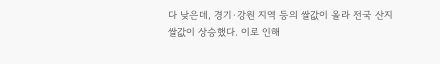다 낮은데, 경기·강원 지역 등의 쌀값이 올라 전국 산지 쌀값이 상승했다. 이로 인해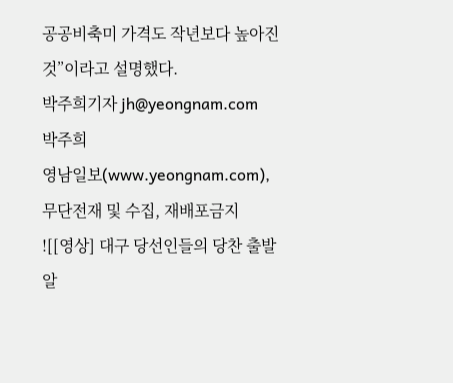공공비축미 가격도 작년보다 높아진 것”이라고 설명했다.
박주희기자 jh@yeongnam.com
박주희
영남일보(www.yeongnam.com), 무단전재 및 수집, 재배포금지
![[영상] 대구 당선인들의 당찬 출발 알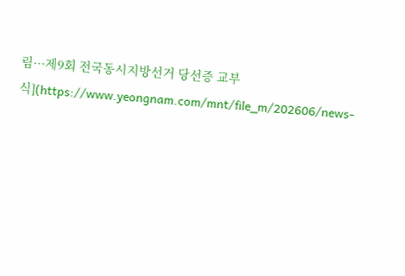림···제9회 전국동시지방선거 당선증 교부식](https://www.yeongnam.com/mnt/file_m/202606/news-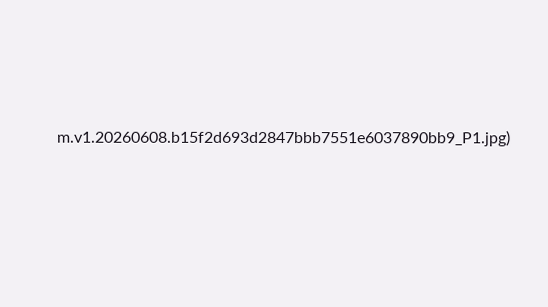m.v1.20260608.b15f2d693d2847bbb7551e6037890bb9_P1.jpg)